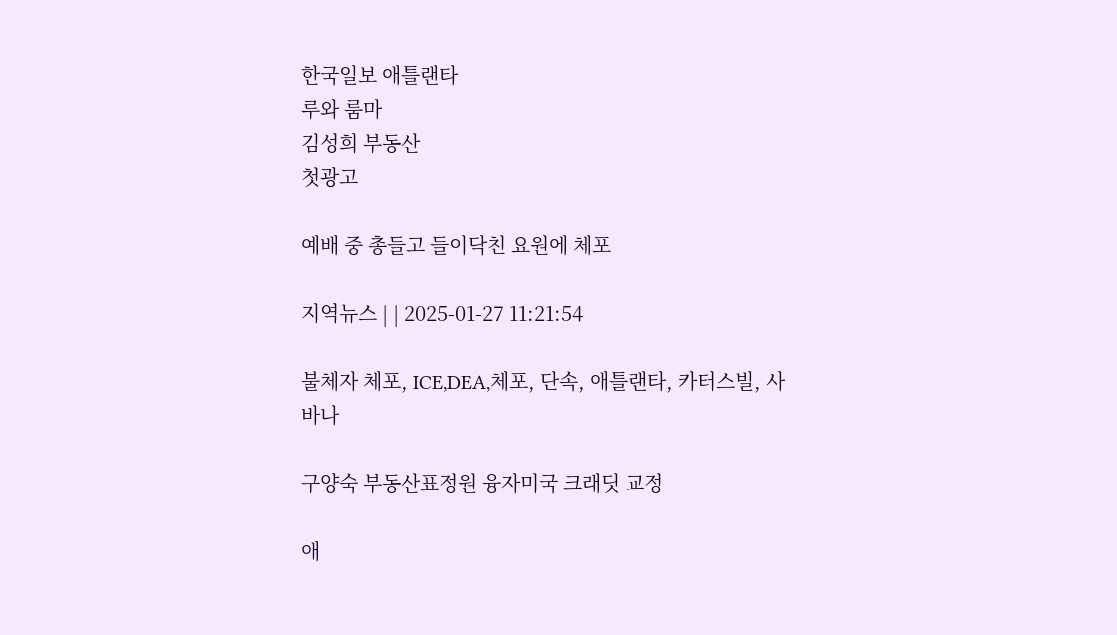한국일보 애틀랜타
루와 룸마
김성희 부동산
첫광고

예배 중 총들고 들이닥친 요원에 체포

지역뉴스 | | 2025-01-27 11:21:54

불체자 체포, ICE,DEA,체포, 단속, 애틀랜타, 카터스빌, 사바나

구양숙 부동산표정원 융자미국 크래딧 교정

애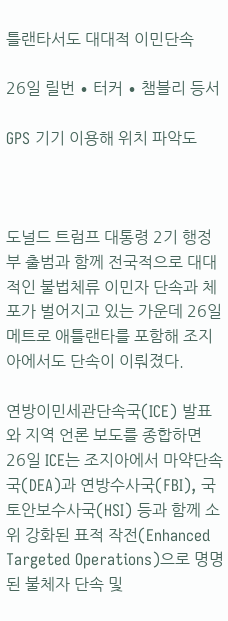틀랜타서도 대대적 이민단속

26일 릴번 ∙ 터커 ∙ 챔블리 등서

GPS 기기 이용해 위치 파악도



도널드 트럼프 대통령 2기 행정부 출범과 함께 전국적으로 대대적인 불법체류 이민자 단속과 체포가 벌어지고 있는 가운데 26일 메트로 애틀랜타를 포함해 조지아에서도 단속이 이뤄졌다.

연방이민세관단속국(ICE) 발표와 지역 언론 보도를 종합하면 26일 ICE는 조지아에서 마약단속국(DEA)과 연방수사국(FBI), 국토안보수사국(HSI) 등과 함께 소위 강화된 표적 작전(Enhanced Targeted Operations)으로 명명된 불체자 단속 및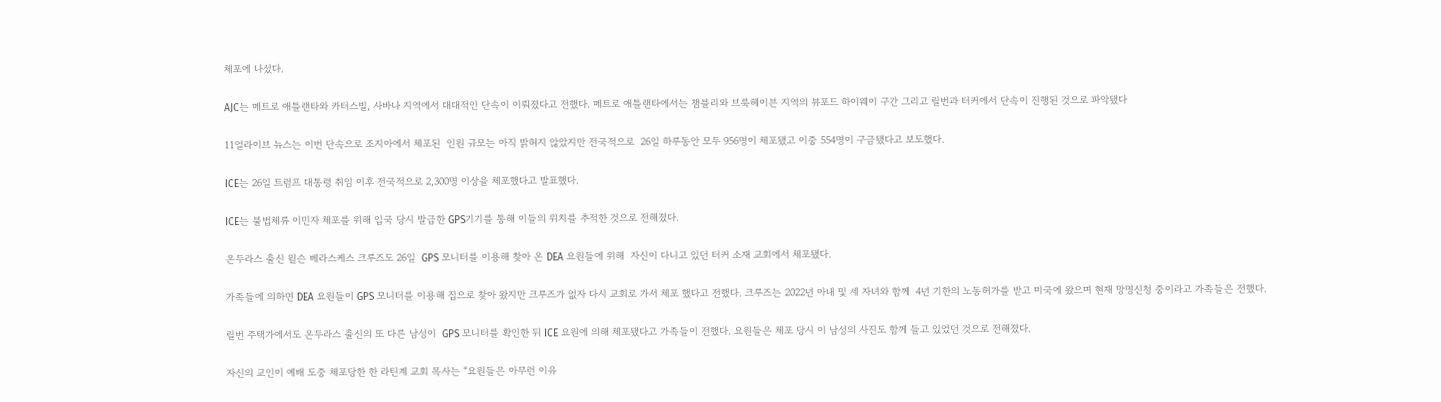체포에 나섰다.

AJC는 메트로 애틀랜타와 카터스빌, 사바나 지역에서 대대적인 단속이 이뤄졌다고 전했다. 메트로 애틀랜타에서는 챔블리와 브룩헤이븐 지역의 뷰포드 하이웨이 구간 그리고 릴번과 터커에서 단속이 진행된 것으로 파악됐다

11얼라이브 뉴스는 이번 단속으로 조지아에서 체포된  인원 규모는 아직 밝혀지 않았지만 전국적으로  26일 하루동안 모두 956명이 체포됐고 이중 554명이 구금됐다고 보도했다.

ICE는 26일 트럼프 대통령 취임 이후 전국적으로 2,300명 이상을 체포했다고 발표했다.

ICE는 불법체류 이민자 체포를 위해 입국 당시 발급한 GPS기기를 통해 이들의 위치를 추적한 것으로 전해졌다.

온두라스 출신 윌슨 베라스케스 크루즈도 26일  GPS 모니터를 이용해 찾아 온 DEA 요원들에 위해  자신이 다니고 있던 터커 소재 교회에서 체포됐다.

가족들에 의하면 DEA 요원들이 GPS 모니터를 이용해 집으로 찾아 왔지만 크루즈가 없자 다시 교회로 가서 체포 했다고 전했다. 크루즈는 2022년 아내 및 세 자녀와 함께  4년 기한의 노동허가를 받고 미국에 왔으며 현재 망명신청 중이라고 가족들은 전했다.

릴번 주택가에서도 온두라스 출신의 또 다른 남성이  GPS 모니터를 확인한 뒤 ICE 요원에 의해 체포됐다고 가족들이 전했다. 요원들은 체포 당시 이 남성의 사진도 함께 들고 있었던 것으로 전해졌다.

자신의 교인이 예배 도중 체포당한 한 라틴계 교회 목사는 “요원들은 아무런 이유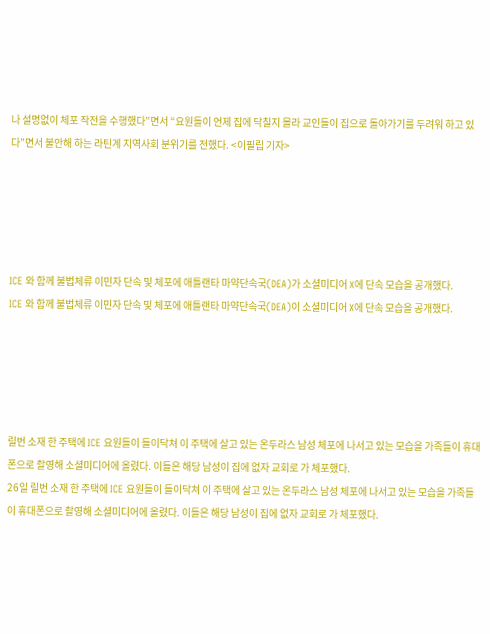나 설명없이 체포 작전을 수행했다”면서 “요원들이 언제 집에 닥칠지 몰라 교인들이 집으로 돌아가기를 두려워 하고 있다”면서 불안해 하는 라틴계 지역사회 분위기를 전했다. <이필립 기자>





ICE 와 함께 불법체류 이민자 단속 및 체포에 애틀랜타 마약단속국(DEA)가 소셜미디어 X에 단속 모습을 공개했다.
ICE 와 함께 불법체류 이민자 단속 및 체포에 애틀랜타 마약단속국(DEA)이 소셜미디어 X에 단속 모습을 공개했다.





릴번 소재 한 주택에 ICE 요원들이 들이닥쳐 이 주택에 살고 있는 온두라스 남성 체포에 나서고 있는 모습을 가족들이 휴대폰으로 촬영해 소셜미디어에 올렸다. 이들은 해당 남성이 집에 없자 교회로 가 체포했다.
26일 릴번 소재 한 주택에 ICE 요원들이 들이닥쳐 이 주택에 살고 있는 온두라스 남성 체포에 나서고 있는 모습을 가족들이 휴대폰으로 촬영해 소셜미디어에 올렸다. 이들은 해당 남성이 집에 없자 교회로 가 체포했다.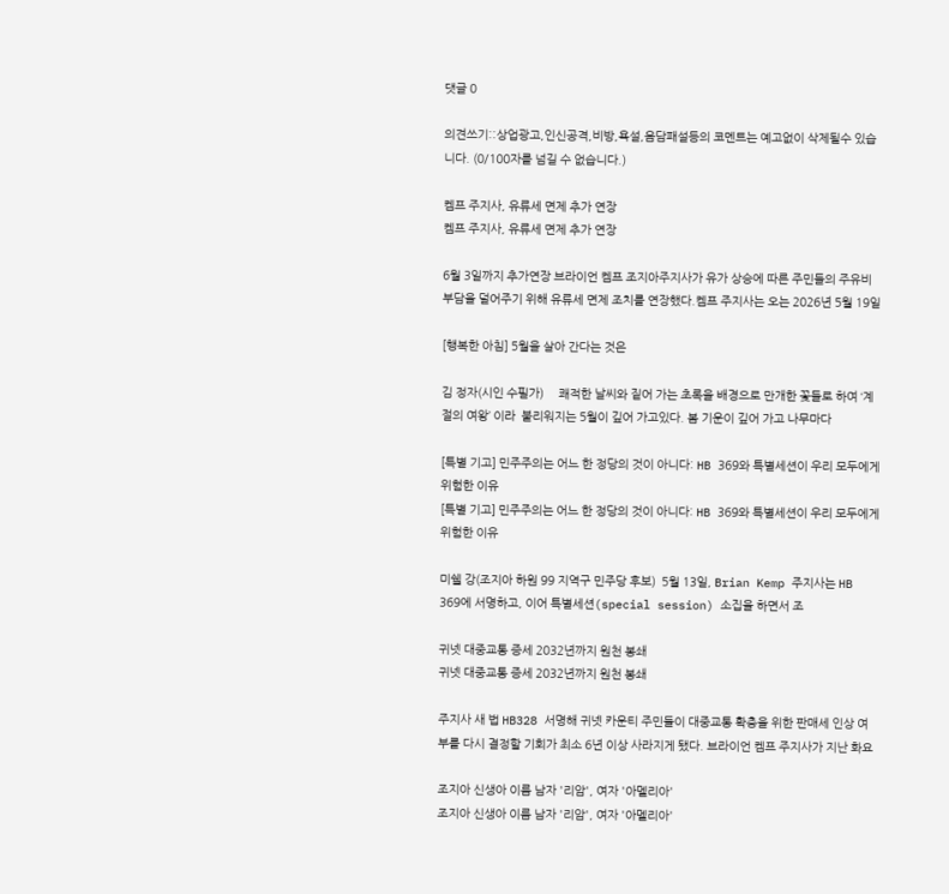댓글 0

의견쓰기::상업광고,인신공격,비방,욕설,음담패설등의 코멘트는 예고없이 삭제될수 있습니다. (0/100자를 넘길 수 없습니다.)

켐프 주지사, 유류세 면제 추가 연장
켐프 주지사, 유류세 면제 추가 연장

6월 3일까지 추가연장 브라이언 켐프 조지아주지사가 유가 상승에 따른 주민들의 주유비 부담을 덜어주기 위해 유류세 면제 조치를 연장했다.켐프 주지사는 오는 2026년 5월 19일

[행복한 아침] 5월을 살아 간다는 것은

김 정자(시인 수필가)     쾌적한 날씨와 짙어 가는 초록을 배경으로 만개한 꽃들로 하여 ‘계절의 여왕’ 이라  불리워지는 5월이 깊어 가고있다. 봄 기운이 깊어 가고 나무마다

[특별 기고] 민주주의는 어느 한 정당의 것이 아니다: HB 369와 특별세션이 우리 모두에게 위험한 이유
[특별 기고] 민주주의는 어느 한 정당의 것이 아니다: HB 369와 특별세션이 우리 모두에게 위험한 이유

미쉘 강(조지아 하원 99 지역구 민주당 후보)  5월 13일, Brian Kemp 주지사는 HB 369에 서명하고, 이어 특별세션(special session) 소집을 하면서 조

귀넷 대중교통 증세 2032년까지 원천 봉쇄
귀넷 대중교통 증세 2032년까지 원천 봉쇄

주지사 새 법 HB328 서명해 귀넷 카운티 주민들이 대중교통 확충을 위한 판매세 인상 여부를 다시 결정할 기회가 최소 6년 이상 사라지게 됐다. 브라이언 켐프 주지사가 지난 화요

조지아 신생아 이름 남자 '리암', 여자 '아멜리아'
조지아 신생아 이름 남자 '리암', 여자 '아멜리아'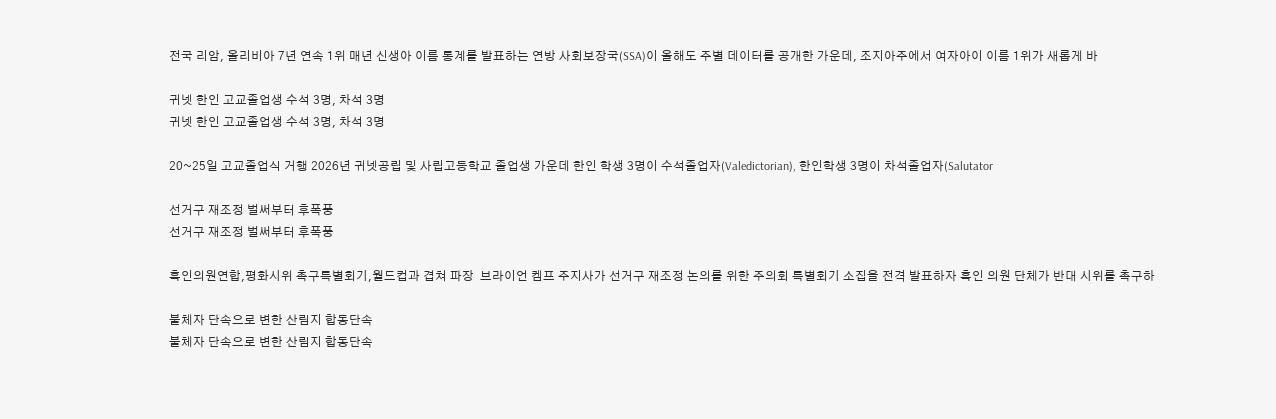전국 리암, 올리비아 7년 연속 1위 매년 신생아 이름 통계를 발표하는 연방 사회보장국(SSA)이 올해도 주별 데이터를 공개한 가운데, 조지아주에서 여자아이 이름 1위가 새롭게 바

귀넷 한인 고교졸업생 수석 3명, 차석 3명
귀넷 한인 고교졸업생 수석 3명, 차석 3명

20~25일 고교졸업식 거행 2026년 귀넷공립 및 사립고등학교 졸업생 가운데 한인 학생 3명이 수석졸업자(Valedictorian), 한인학생 3명이 차석졸업자(Salutator

선거구 재조정 벌써부터 후폭풍
선거구 재조정 벌써부터 후폭풍

흑인의원연합,평화시위 촉구특별회기,월드컵과 겹쳐 파장  브라이언 켐프 주지사가 선거구 재조정 논의를 위한 주의회 특별회기 소집을 전격 발표하자 흑인 의원 단체가 반대 시위를 촉구하

불체자 단속으로 변한 산림지 합동단속
불체자 단속으로 변한 산림지 합동단속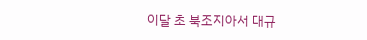이달 초 북조지아서 대규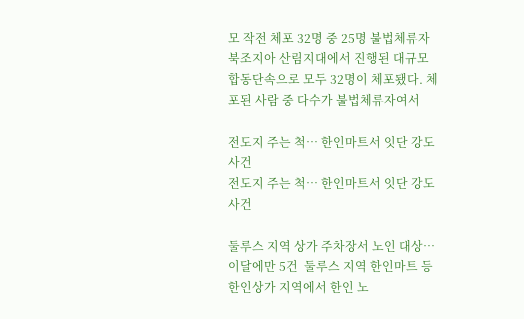모 작전 체포 32명 중 25명 불법체류자  북조지아 산림지대에서 진행된 대규모 합동단속으로 모두 32명이 체포됐다. 체포된 사람 중 다수가 불법체류자여서

전도지 주는 척… 한인마트서 잇단 강도 사건
전도지 주는 척… 한인마트서 잇단 강도 사건

둘루스 지역 상가 주차장서 노인 대상…이달에만 5건  둘루스 지역 한인마트 등 한인상가 지역에서 한인 노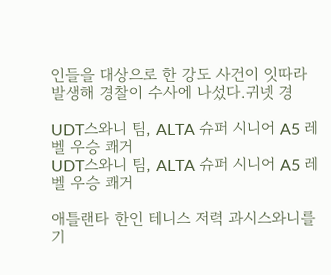인들을 대상으로 한 강도 사건이 잇따라 발생해 경찰이 수사에 나섰다.귀넷 경

UDT스와니 팀, ALTA 슈퍼 시니어 A5 레벨 우승 쾌거
UDT스와니 팀, ALTA 슈퍼 시니어 A5 레벨 우승 쾌거

애틀랜타 한인 테니스 저력 과시스와니를 기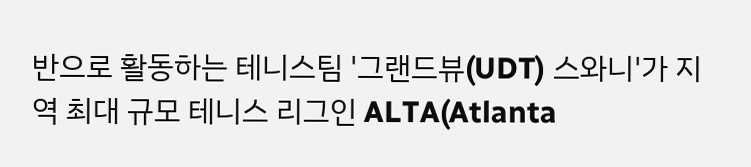반으로 활동하는 테니스팀 '그랜드뷰(UDT) 스와니'가 지역 최대 규모 테니스 리그인 ALTA(Atlanta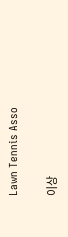Lawn Tennis Asso

이상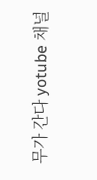무가 간다 yotube 채널